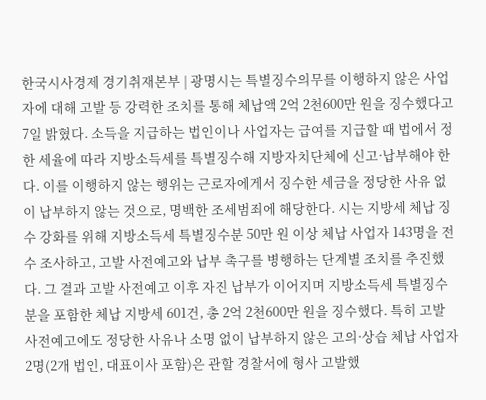한국시사경제 경기취재본부 | 광명시는 특별징수의무를 이행하지 않은 사업자에 대해 고발 등 강력한 조치를 통해 체납액 2억 2천600만 원을 징수했다고 7일 밝혔다. 소득을 지급하는 법인이나 사업자는 급여를 지급할 때 법에서 정한 세율에 따라 지방소득세를 특별징수해 지방자치단체에 신고·납부해야 한다. 이를 이행하지 않는 행위는 근로자에게서 징수한 세금을 정당한 사유 없이 납부하지 않는 것으로, 명백한 조세범죄에 해당한다. 시는 지방세 체납 징수 강화를 위해 지방소득세 특별징수분 50만 원 이상 체납 사업자 143명을 전수 조사하고, 고발 사전예고와 납부 촉구를 병행하는 단계별 조치를 추진했다. 그 결과 고발 사전예고 이후 자진 납부가 이어지며 지방소득세 특별징수분을 포함한 체납 지방세 601건, 총 2억 2천600만 원을 징수했다. 특히 고발 사전예고에도 정당한 사유나 소명 없이 납부하지 않은 고의·상습 체납 사업자 2명(2개 법인, 대표이사 포함)은 관할 경찰서에 형사 고발했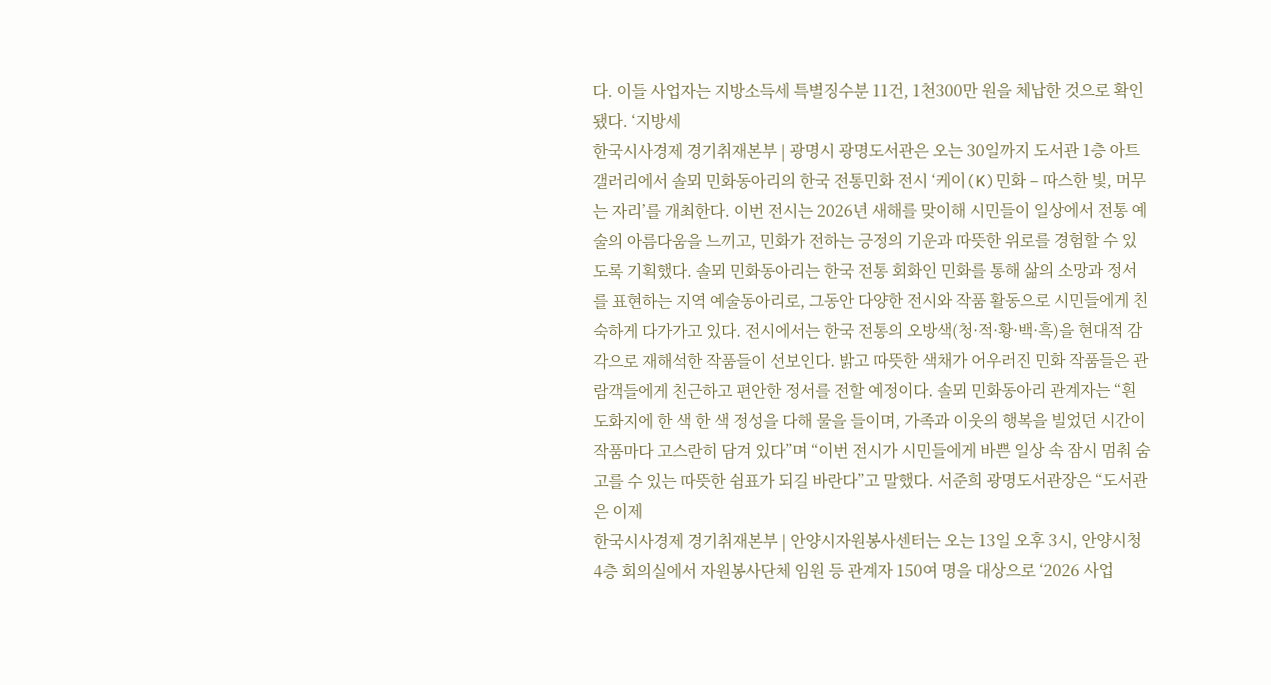다. 이들 사업자는 지방소득세 특별징수분 11건, 1천300만 원을 체납한 것으로 확인됐다. ‘지방세
한국시사경제 경기취재본부 | 광명시 광명도서관은 오는 30일까지 도서관 1층 아트갤러리에서 솔뫼 민화동아리의 한국 전통민화 전시 ‘케이(K)민화 – 따스한 빛, 머무는 자리’를 개최한다. 이번 전시는 2026년 새해를 맞이해 시민들이 일상에서 전통 예술의 아름다움을 느끼고, 민화가 전하는 긍정의 기운과 따뜻한 위로를 경험할 수 있도록 기획했다. 솔뫼 민화동아리는 한국 전통 회화인 민화를 통해 삶의 소망과 정서를 표현하는 지역 예술동아리로, 그동안 다양한 전시와 작품 활동으로 시민들에게 친숙하게 다가가고 있다. 전시에서는 한국 전통의 오방색(청·적·황·백·흑)을 현대적 감각으로 재해석한 작품들이 선보인다. 밝고 따뜻한 색채가 어우러진 민화 작품들은 관람객들에게 친근하고 편안한 정서를 전할 예정이다. 솔뫼 민화동아리 관계자는 “흰 도화지에 한 색 한 색 정성을 다해 물을 들이며, 가족과 이웃의 행복을 빌었던 시간이 작품마다 고스란히 담겨 있다”며 “이번 전시가 시민들에게 바쁜 일상 속 잠시 멈춰 숨 고를 수 있는 따뜻한 쉼표가 되길 바란다”고 말했다. 서준희 광명도서관장은 “도서관은 이제
한국시사경제 경기취재본부 | 안양시자원봉사센터는 오는 13일 오후 3시, 안양시청 4층 회의실에서 자원봉사단체 임원 등 관계자 150여 명을 대상으로 ‘2026 사업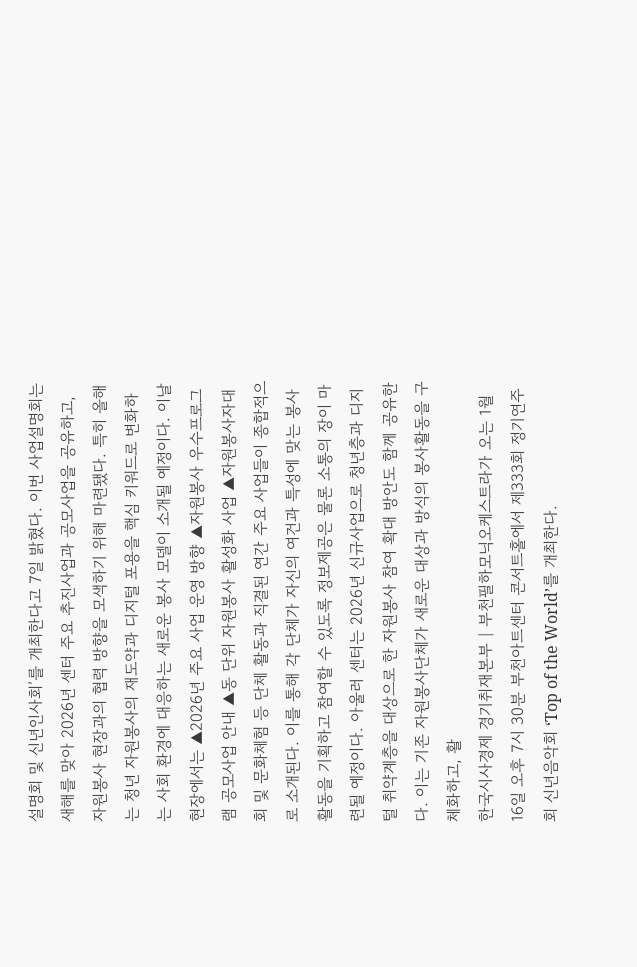설명회 및 신년인사회’를 개최한다고 7일 밝혔다. 이번 사업설명회는 새해를 맞아 2026년 센터 주요 추진사업과 공모사업을 공유하고, 자원봉사 현장과의 협력 방향을 모색하기 위해 마련됐다. 특히 올해는 청년 자원봉사의 재도약과 디지털 포용을 핵심 키워드로 변화하는 사회 환경에 대응하는 새로운 봉사 모델이 소개될 예정이다. 이날 현장에서는 ▲2026년 주요 사업 운영 방향 ▲자원봉사 우수프로그램 공모사업 안내 ▲동 단위 자원봉사 활성화 사업 ▲자원봉사자대회 및 문화체험 등 단체 활동과 직결된 연간 주요 사업들이 종합적으로 소개된다. 이를 통해 각 단체가 자신의 여건과 특성에 맞는 봉사활동을 기획하고 참여할 수 있도록 정보제공은 물론 소통의 장이 마련될 예정이다. 아울러 센터는 2026년 신규사업으로 청년층과 디지털 취약계층을 대상으로 한 자원봉사 참여 확대 방안도 함께 공유한다. 이는 기존 자원봉사단체가 새로운 대상과 방식의 봉사활동을 구체화하고, 활
한국시사경제 경기취재본부 | 부천필하모닉오케스트라가 오는 1월 16일 오후 7시 30분 부천아트센터 콘서트홀에서 제333회 정기연주회 신년음악회 ‘Top of the World’를 개최한다.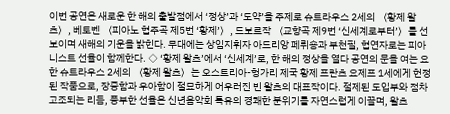이번 공연은 새로운 한 해의 출발점에서 ‘정상’과 ‘도약’을 주제로 슈트라우스 2세의 〈황제 왈츠〉, 베토벤 〈피아노 협주곡 제5번 ‘황제’〉, 드보르작 〈교향곡 제9번 ‘신세계로부터’〉를 선보이며 새해의 기운을 밝힌다. 무대에는 상임지휘자 아드리앙 페뤼숑과 부천필, 협연자로는 피아니스트 선율이 함께한다. ◇ ‘황제 왈츠’에서 ‘신세계’로, 한 해의 정상을 열다 공연의 문을 여는 요한 슈트라우스 2세의 〈황제 왈츠〉는 오스트리아-헝가리 제국 황제 프란츠 요제프 1세에게 헌정된 작품으로, 장중함과 우아함이 절묘하게 어우러진 빈 왈츠의 대표작이다. 절제된 도입부와 점차 고조되는 리듬, 풍부한 선율은 신년음악회 특유의 경쾌한 분위기를 자연스럽게 이끌며, 왈츠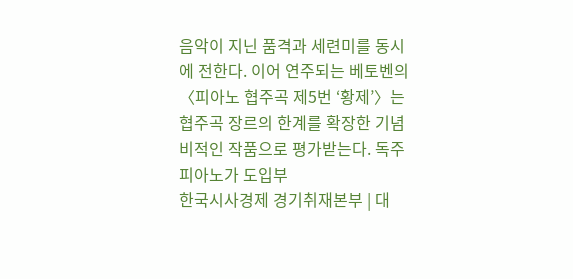음악이 지닌 품격과 세련미를 동시에 전한다. 이어 연주되는 베토벤의 〈피아노 협주곡 제5번 ‘황제’〉는 협주곡 장르의 한계를 확장한 기념비적인 작품으로 평가받는다. 독주 피아노가 도입부
한국시사경제 경기취재본부 | 대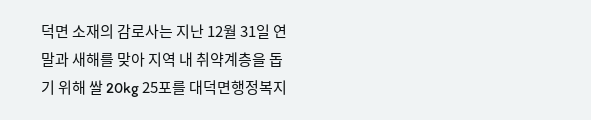덕면 소재의 감로사는 지난 12월 31일 연말과 새해를 맞아 지역 내 취약계층을 돕기 위해 쌀 20kg 25포를 대덕면행정복지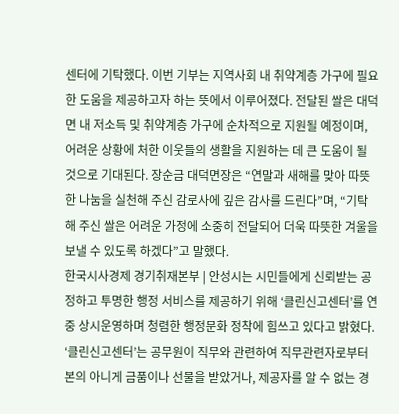센터에 기탁했다. 이번 기부는 지역사회 내 취약계층 가구에 필요한 도움을 제공하고자 하는 뜻에서 이루어졌다. 전달된 쌀은 대덕면 내 저소득 및 취약계층 가구에 순차적으로 지원될 예정이며, 어려운 상황에 처한 이웃들의 생활을 지원하는 데 큰 도움이 될 것으로 기대된다. 장순금 대덕면장은 “연말과 새해를 맞아 따뜻한 나눔을 실천해 주신 감로사에 깊은 감사를 드린다”며, “기탁해 주신 쌀은 어려운 가정에 소중히 전달되어 더욱 따뜻한 겨울을 보낼 수 있도록 하겠다”고 말했다.
한국시사경제 경기취재본부 | 안성시는 시민들에게 신뢰받는 공정하고 투명한 행정 서비스를 제공하기 위해 ‘클린신고센터’를 연중 상시운영하며 청렴한 행정문화 정착에 힘쓰고 있다고 밝혔다. ‘클린신고센터’는 공무원이 직무와 관련하여 직무관련자로부터 본의 아니게 금품이나 선물을 받았거나, 제공자를 알 수 없는 경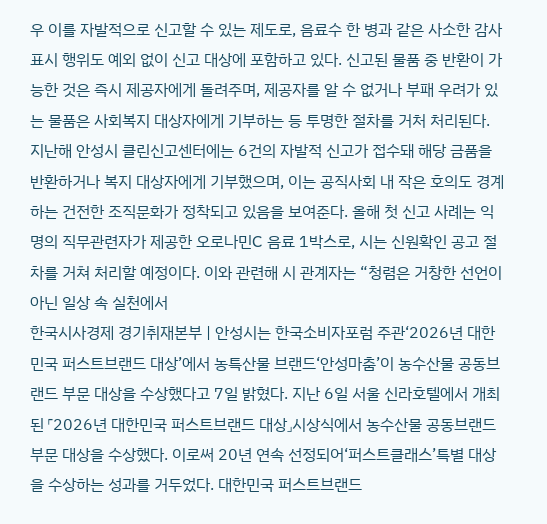우 이를 자발적으로 신고할 수 있는 제도로, 음료수 한 병과 같은 사소한 감사표시 행위도 예외 없이 신고 대상에 포함하고 있다. 신고된 물품 중 반환이 가능한 것은 즉시 제공자에게 돌려주며, 제공자를 알 수 없거나 부패 우려가 있는 물품은 사회복지 대상자에게 기부하는 등 투명한 절차를 거처 처리된다. 지난해 안성시 클린신고센터에는 6건의 자발적 신고가 접수돼 해당 금품을 반환하거나 복지 대상자에게 기부했으며, 이는 공직사회 내 작은 호의도 경계하는 건전한 조직문화가 정착되고 있음을 보여준다. 올해 첫 신고 사례는 익명의 직무관련자가 제공한 오로나민C 음료 1박스로, 시는 신원확인 공고 절차를 거쳐 처리할 예정이다. 이와 관련해 시 관계자는 “청렴은 거창한 선언이 아닌 일상 속 실천에서
한국시사경제 경기취재본부 | 안성시는 한국소비자포럼 주관‘2026년 대한민국 퍼스트브랜드 대상’에서 농특산물 브랜드‘안성마춤’이 농수산물 공동브랜드 부문 대상을 수상했다고 7일 밝혔다. 지난 6일 서울 신라호텔에서 개최된 ⌜2026년 대한민국 퍼스트브랜드 대상⌟시상식에서 농수산물 공동브랜드 부문 대상을 수상했다. 이로써 20년 연속 선정되어‘퍼스트클래스’특별 대상을 수상하는 성과를 거두었다. 대한민국 퍼스트브랜드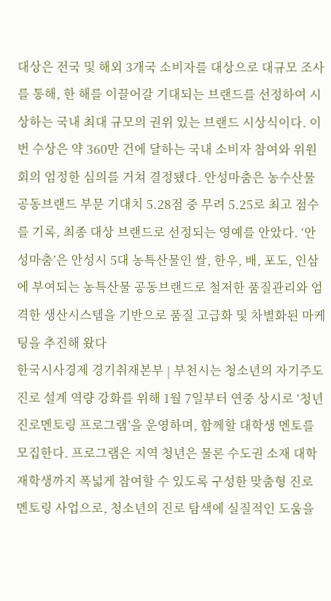대상은 전국 및 해외 3개국 소비자를 대상으로 대규모 조사를 통해, 한 해를 이끌어갈 기대되는 브랜드를 선정하여 시상하는 국내 최대 규모의 권위 있는 브랜드 시상식이다. 이번 수상은 약 360만 건에 달하는 국내 소비자 참여와 위원회의 엄정한 심의를 거쳐 결정됐다. 안성마춤은 농수산물 공동브랜드 부문 기대치 5.28점 중 무려 5.25로 최고 점수를 기록, 최종 대상 브랜드로 선정되는 영예를 안았다. ‘안성마춤’은 안성시 5대 농특산물인 쌀, 한우, 배, 포도, 인삼에 부여되는 농특산물 공동브랜드로 철저한 품질관리와 엄격한 생산시스템을 기반으로 품질 고급화 및 차별화된 마케팅을 추진해 왔다
한국시사경제 경기취재본부 | 부천시는 청소년의 자기주도 진로 설계 역량 강화를 위해 1월 7일부터 연중 상시로 ‘청년진로멘토링 프로그램’을 운영하며, 함께할 대학생 멘토를 모집한다. 프로그램은 지역 청년은 물론 수도권 소재 대학 재학생까지 폭넓게 참여할 수 있도록 구성한 맞춤형 진로 멘토링 사업으로, 청소년의 진로 탐색에 실질적인 도움을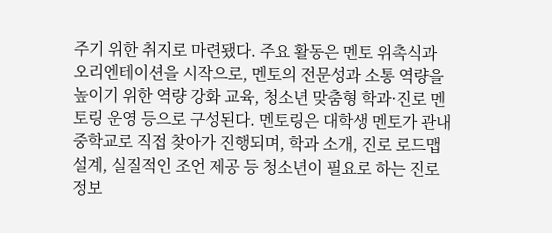주기 위한 취지로 마련됐다. 주요 활동은 멘토 위촉식과 오리엔테이션을 시작으로, 멘토의 전문성과 소통 역량을 높이기 위한 역량 강화 교육, 청소년 맞춤형 학과·진로 멘토링 운영 등으로 구성된다. 멘토링은 대학생 멘토가 관내 중학교로 직접 찾아가 진행되며, 학과 소개, 진로 로드맵 설계, 실질적인 조언 제공 등 청소년이 필요로 하는 진로 정보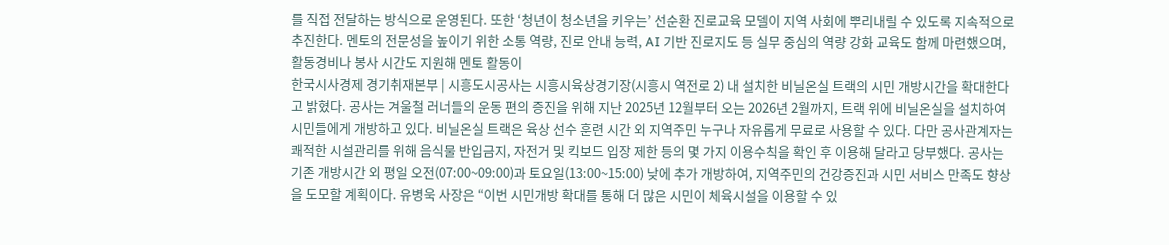를 직접 전달하는 방식으로 운영된다. 또한 ‘청년이 청소년을 키우는’ 선순환 진로교육 모델이 지역 사회에 뿌리내릴 수 있도록 지속적으로 추진한다. 멘토의 전문성을 높이기 위한 소통 역량, 진로 안내 능력, AI 기반 진로지도 등 실무 중심의 역량 강화 교육도 함께 마련했으며, 활동경비나 봉사 시간도 지원해 멘토 활동이
한국시사경제 경기취재본부 | 시흥도시공사는 시흥시육상경기장(시흥시 역전로 2) 내 설치한 비닐온실 트랙의 시민 개방시간을 확대한다고 밝혔다. 공사는 겨울철 러너들의 운동 편의 증진을 위해 지난 2025년 12월부터 오는 2026년 2월까지, 트랙 위에 비닐온실을 설치하여 시민들에게 개방하고 있다. 비닐온실 트랙은 육상 선수 훈련 시간 외 지역주민 누구나 자유롭게 무료로 사용할 수 있다. 다만 공사관계자는 쾌적한 시설관리를 위해 음식물 반입금지, 자전거 및 킥보드 입장 제한 등의 몇 가지 이용수칙을 확인 후 이용해 달라고 당부했다. 공사는 기존 개방시간 외 평일 오전(07:00~09:00)과 토요일(13:00~15:00) 낮에 추가 개방하여, 지역주민의 건강증진과 시민 서비스 만족도 향상을 도모할 계획이다. 유병욱 사장은 “이번 시민개방 확대를 통해 더 많은 시민이 체육시설을 이용할 수 있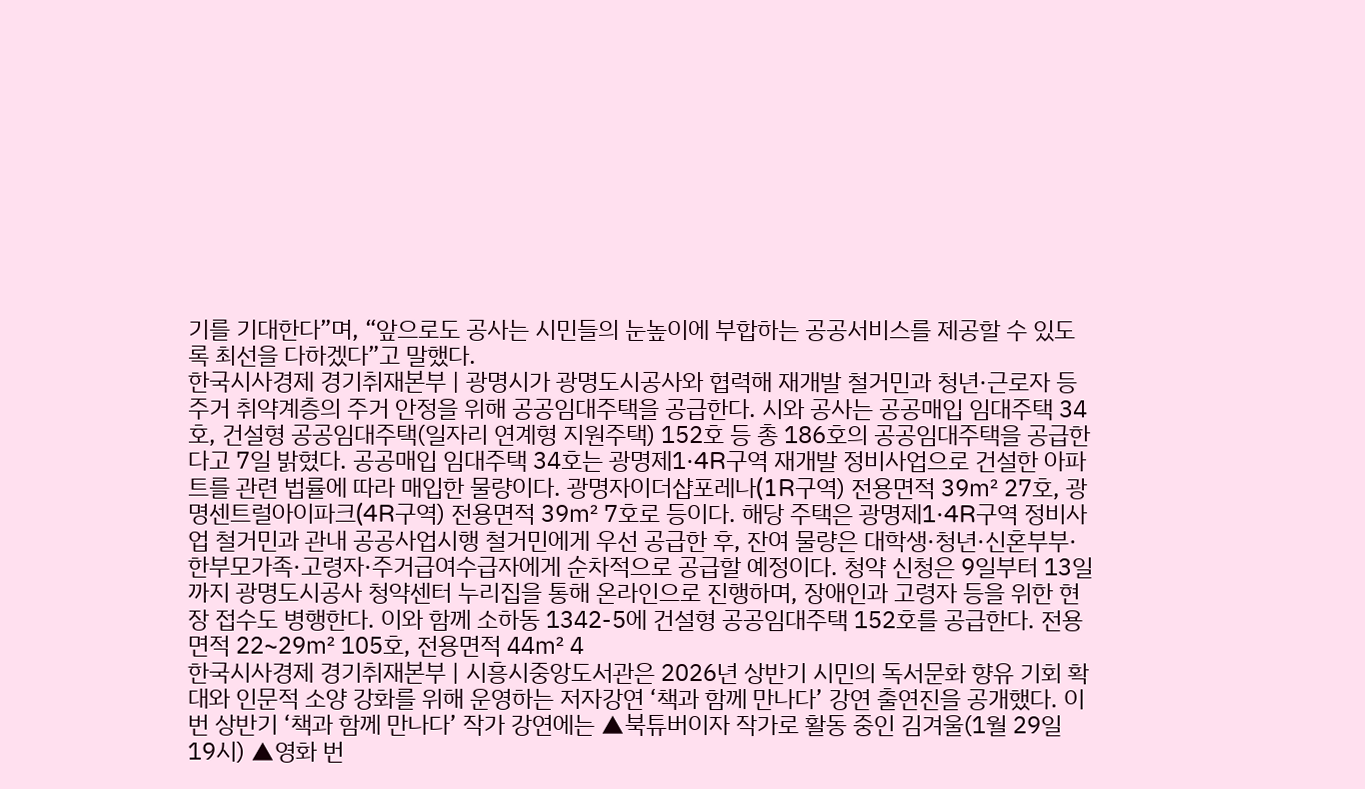기를 기대한다”며, “앞으로도 공사는 시민들의 눈높이에 부합하는 공공서비스를 제공할 수 있도록 최선을 다하겠다”고 말했다.
한국시사경제 경기취재본부 | 광명시가 광명도시공사와 협력해 재개발 철거민과 청년·근로자 등 주거 취약계층의 주거 안정을 위해 공공임대주택을 공급한다. 시와 공사는 공공매입 임대주택 34호, 건설형 공공임대주택(일자리 연계형 지원주택) 152호 등 총 186호의 공공임대주택을 공급한다고 7일 밝혔다. 공공매입 임대주택 34호는 광명제1·4R구역 재개발 정비사업으로 건설한 아파트를 관련 법률에 따라 매입한 물량이다. 광명자이더샵포레나(1R구역) 전용면적 39㎡ 27호, 광명센트럴아이파크(4R구역) 전용면적 39㎡ 7호로 등이다. 해당 주택은 광명제1·4R구역 정비사업 철거민과 관내 공공사업시행 철거민에게 우선 공급한 후, 잔여 물량은 대학생·청년·신혼부부·한부모가족·고령자·주거급여수급자에게 순차적으로 공급할 예정이다. 청약 신청은 9일부터 13일까지 광명도시공사 청약센터 누리집을 통해 온라인으로 진행하며, 장애인과 고령자 등을 위한 현장 접수도 병행한다. 이와 함께 소하동 1342-5에 건설형 공공임대주택 152호를 공급한다. 전용면적 22~29㎡ 105호, 전용면적 44㎡ 4
한국시사경제 경기취재본부 | 시흥시중앙도서관은 2026년 상반기 시민의 독서문화 향유 기회 확대와 인문적 소양 강화를 위해 운영하는 저자강연 ‘책과 함께 만나다’ 강연 출연진을 공개했다. 이번 상반기 ‘책과 함께 만나다’ 작가 강연에는 ▲북튜버이자 작가로 활동 중인 김겨울(1월 29일 19시) ▲영화 번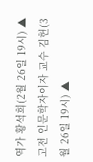역가 황석희(2월 26일 19시) ▲고전 인문학자이자 교수 김헌(3월 26일 19시) ▲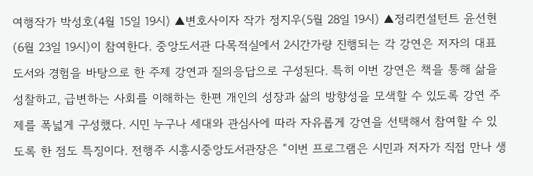여행작가 박성호(4월 15일 19시) ▲변호사이자 작가 정지우(5월 28일 19시) ▲정리컨설턴트 윤선현(6월 23일 19시)이 참여한다. 중앙도서관 다목적실에서 2시간가량 진행되는 각 강연은 저자의 대표 도서와 경험을 바탕으로 한 주제 강연과 질의응답으로 구성된다. 특히 이번 강연은 책을 통해 삶을 성찰하고, 급변하는 사회를 이해하는 한편 개인의 성장과 삶의 방향성을 모색할 수 있도록 강연 주제를 폭넓게 구성했다. 시민 누구나 세대와 관심사에 따라 자유롭게 강연을 선택해서 참여할 수 있도록 한 점도 특징이다. 전행주 시흥시중앙도서관장은 “이번 프로그램은 시민과 저자가 직접 만나 생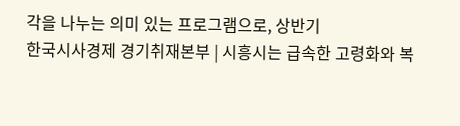각을 나누는 의미 있는 프로그램으로, 상반기
한국시사경제 경기취재본부 | 시흥시는 급속한 고령화와 복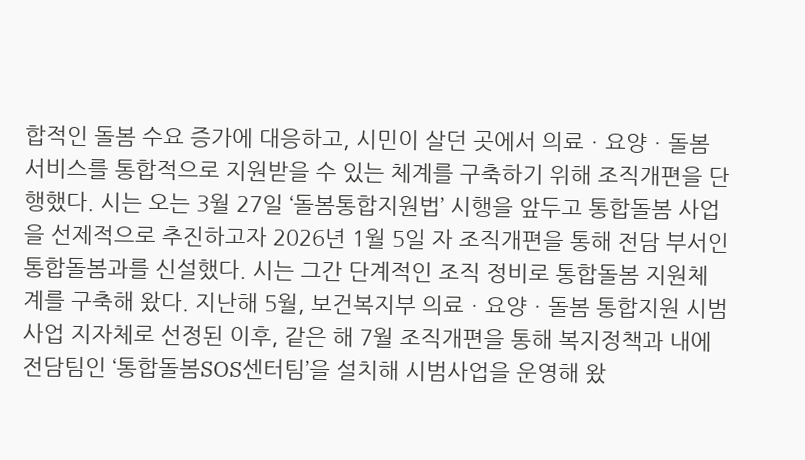합적인 돌봄 수요 증가에 대응하고, 시민이 살던 곳에서 의료ㆍ요양ㆍ돌봄 서비스를 통합적으로 지원받을 수 있는 체계를 구축하기 위해 조직개편을 단행했다. 시는 오는 3월 27일 ‘돌봄통합지원법’ 시행을 앞두고 통합돌봄 사업을 선제적으로 추진하고자 2026년 1월 5일 자 조직개편을 통해 전담 부서인 통합돌봄과를 신설했다. 시는 그간 단계적인 조직 정비로 통합돌봄 지원체계를 구축해 왔다. 지난해 5월, 보건복지부 의료ㆍ요양ㆍ돌봄 통합지원 시범사업 지자체로 선정된 이후, 같은 해 7월 조직개편을 통해 복지정책과 내에 전담팀인 ‘통합돌봄SOS센터팀’을 설치해 시범사업을 운영해 왔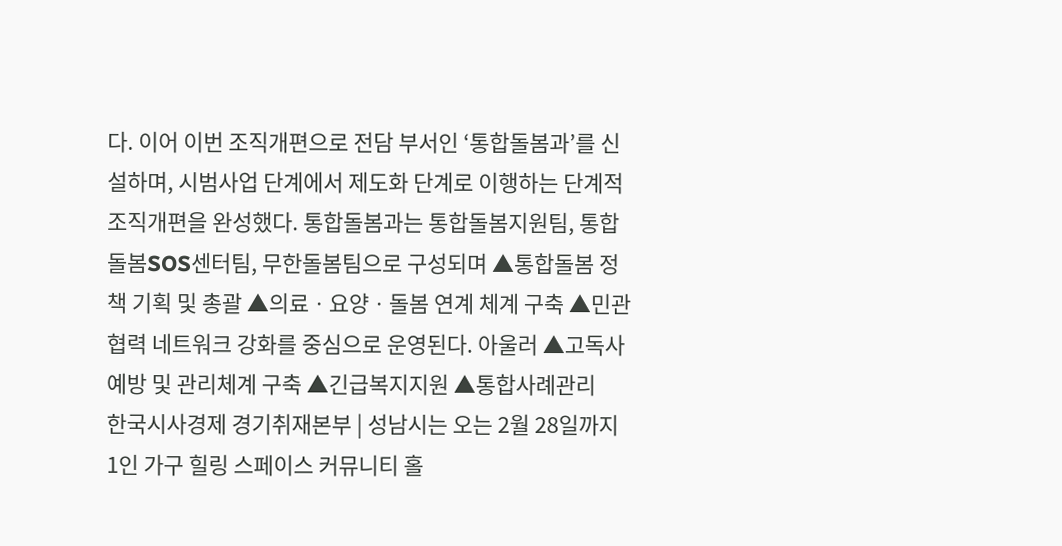다. 이어 이번 조직개편으로 전담 부서인 ‘통합돌봄과’를 신설하며, 시범사업 단계에서 제도화 단계로 이행하는 단계적 조직개편을 완성했다. 통합돌봄과는 통합돌봄지원팀, 통합돌봄SOS센터팀, 무한돌봄팀으로 구성되며 ▲통합돌봄 정책 기획 및 총괄 ▲의료ㆍ요양ㆍ돌봄 연계 체계 구축 ▲민관 협력 네트워크 강화를 중심으로 운영된다. 아울러 ▲고독사 예방 및 관리체계 구축 ▲긴급복지지원 ▲통합사례관리
한국시사경제 경기취재본부 | 성남시는 오는 2월 28일까지 1인 가구 힐링 스페이스 커뮤니티 홀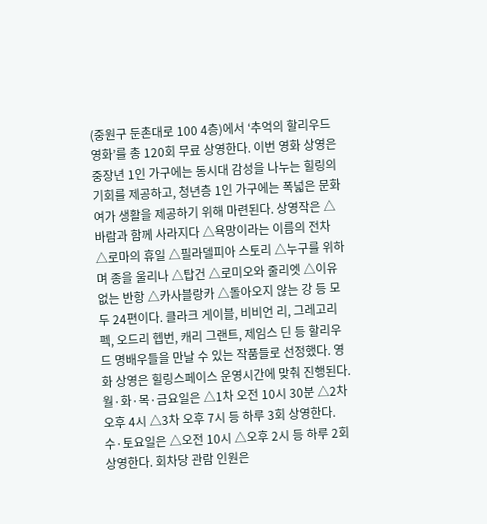(중원구 둔촌대로 100 4층)에서 ‘추억의 할리우드 영화’를 총 120회 무료 상영한다. 이번 영화 상영은 중장년 1인 가구에는 동시대 감성을 나누는 힐링의 기회를 제공하고, 청년층 1인 가구에는 폭넓은 문화 여가 생활을 제공하기 위해 마련된다. 상영작은 △바람과 함께 사라지다 △욕망이라는 이름의 전차 △로마의 휴일 △필라델피아 스토리 △누구를 위하며 종을 울리나 △탑건 △로미오와 줄리엣 △이유 없는 반항 △카사블랑카 △돌아오지 않는 강 등 모두 24편이다. 클라크 게이블, 비비언 리, 그레고리 펙, 오드리 헵번, 캐리 그랜트, 제임스 딘 등 할리우드 명배우들을 만날 수 있는 작품들로 선정했다. 영화 상영은 힐링스페이스 운영시간에 맞춰 진행된다. 월·화·목·금요일은 △1차 오전 10시 30분 △2차 오후 4시 △3차 오후 7시 등 하루 3회 상영한다. 수·토요일은 △오전 10시 △오후 2시 등 하루 2회 상영한다. 회차당 관람 인원은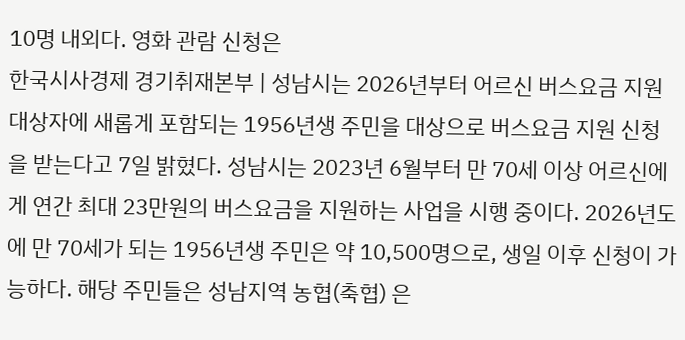10명 내외다. 영화 관람 신청은
한국시사경제 경기취재본부 | 성남시는 2026년부터 어르신 버스요금 지원대상자에 새롭게 포함되는 1956년생 주민을 대상으로 버스요금 지원 신청을 받는다고 7일 밝혔다. 성남시는 2023년 6월부터 만 70세 이상 어르신에게 연간 최대 23만원의 버스요금을 지원하는 사업을 시행 중이다. 2026년도에 만 70세가 되는 1956년생 주민은 약 10,500명으로, 생일 이후 신청이 가능하다. 해당 주민들은 성남지역 농협(축협) 은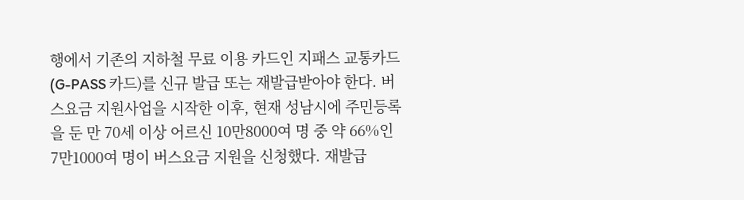행에서 기존의 지하철 무료 이용 카드인 지패스 교통카드(G-PASS 카드)를 신규 발급 또는 재발급받아야 한다. 버스요금 지원사업을 시작한 이후, 현재 성남시에 주민등록을 둔 만 70세 이상 어르신 10만8000여 명 중 약 66%인 7만1000여 명이 버스요금 지원을 신청했다. 재발급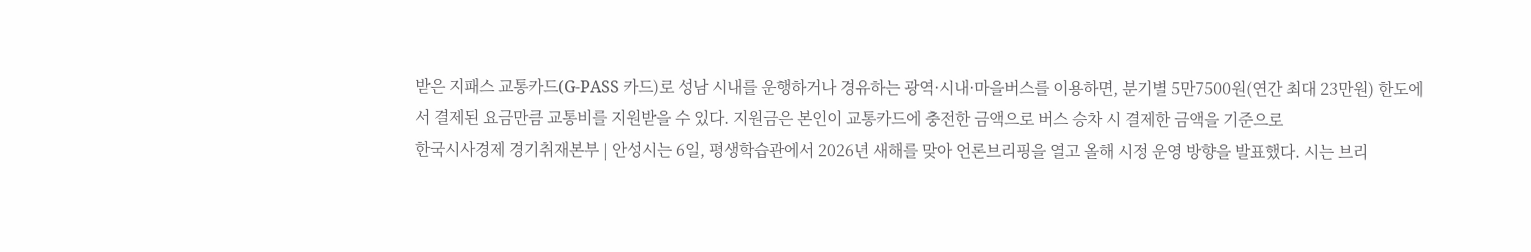받은 지패스 교통카드(G-PASS 카드)로 성남 시내를 운행하거나 경유하는 광역·시내·마을버스를 이용하면, 분기별 5만7500원(연간 최대 23만원) 한도에서 결제된 요금만큼 교통비를 지원받을 수 있다. 지원금은 본인이 교통카드에 충전한 금액으로 버스 승차 시 결제한 금액을 기준으로
한국시사경제 경기취재본부 | 안성시는 6일, 평생학습관에서 2026년 새해를 맞아 언론브리핑을 열고 올해 시정 운영 방향을 발표했다. 시는 브리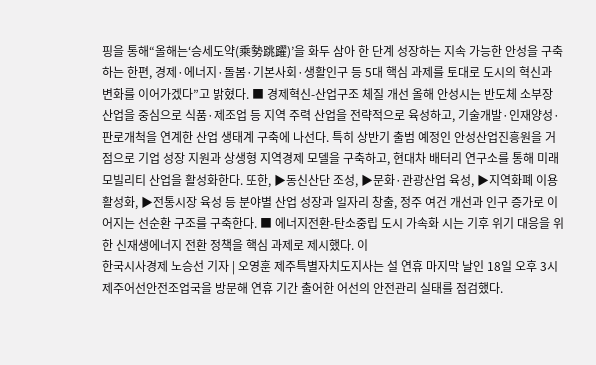핑을 통해“올해는‘승세도약(乘勢跳躍)’을 화두 삼아 한 단계 성장하는 지속 가능한 안성을 구축하는 한편, 경제·에너지·돌봄·기본사회·생활인구 등 5대 핵심 과제를 토대로 도시의 혁신과 변화를 이어가겠다”고 밝혔다. ■ 경제혁신-산업구조 체질 개선 올해 안성시는 반도체 소부장 산업을 중심으로 식품·제조업 등 지역 주력 산업을 전략적으로 육성하고, 기술개발·인재양성·판로개척을 연계한 산업 생태계 구축에 나선다. 특히 상반기 출범 예정인 안성산업진흥원을 거점으로 기업 성장 지원과 상생형 지역경제 모델을 구축하고, 현대차 배터리 연구소를 통해 미래 모빌리티 산업을 활성화한다. 또한, ▶동신산단 조성, ▶문화·관광산업 육성, ▶지역화폐 이용 활성화, ▶전통시장 육성 등 분야별 산업 성장과 일자리 창출, 정주 여건 개선과 인구 증가로 이어지는 선순환 구조를 구축한다. ■ 에너지전환-탄소중립 도시 가속화 시는 기후 위기 대응을 위한 신재생에너지 전환 정책을 핵심 과제로 제시했다. 이
한국시사경제 노승선 기자 | 오영훈 제주특별자치도지사는 설 연휴 마지막 날인 18일 오후 3시 제주어선안전조업국을 방문해 연휴 기간 출어한 어선의 안전관리 실태를 점검했다.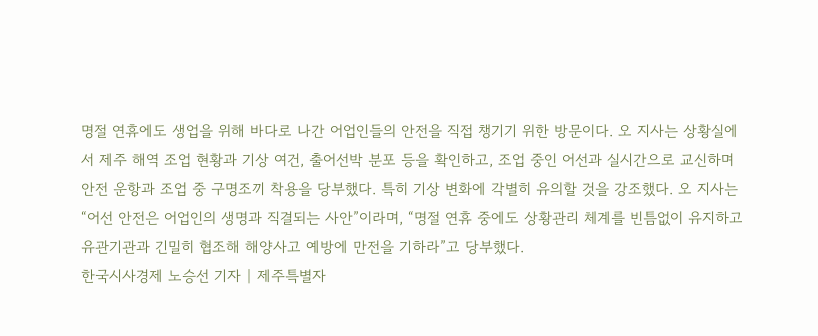명절 연휴에도 생업을 위해 바다로 나간 어업인들의 안전을 직접 챙기기 위한 방문이다. 오 지사는 상황실에서 제주 해역 조업 현황과 기상 여건, 출어선박 분포 등을 확인하고, 조업 중인 어선과 실시간으로 교신하며 안전 운항과 조업 중 구명조끼 착용을 당부했다. 특히 기상 변화에 각별히 유의할 것을 강조했다. 오 지사는 “어선 안전은 어업인의 생명과 직결되는 사안”이라며, “명절 연휴 중에도 상황관리 체계를 빈틈없이 유지하고 유관기관과 긴밀히 협조해 해양사고 예방에 만전을 기하라”고 당부했다.
한국시사경제 노승선 기자 | 제주특별자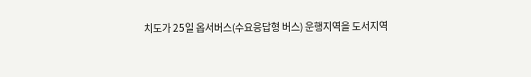치도가 25일 옵서버스(수요응답형 버스) 운행지역을 도서지역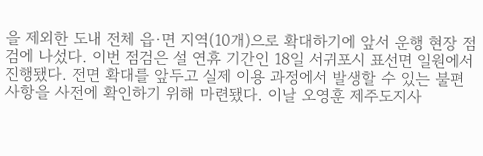을 제외한 도내 전체 읍·면 지역(10개)으로 확대하기에 앞서 운행 현장 점검에 나섰다. 이번 점검은 설 연휴 기간인 18일 서귀포시 표선면 일원에서 진행됐다. 전면 확대를 앞두고 실제 이용 과정에서 발생할 수 있는 불편 사항을 사전에 확인하기 위해 마련됐다. 이날 오영훈 제주도지사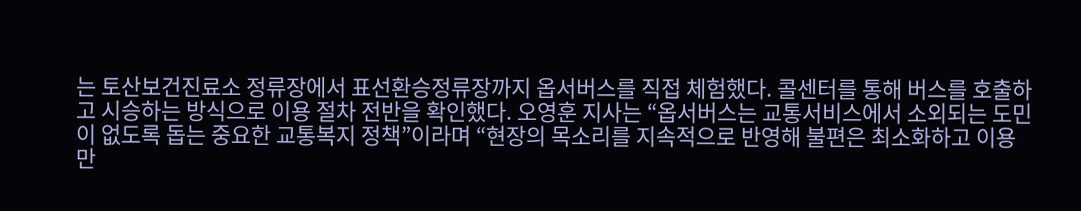는 토산보건진료소 정류장에서 표선환승정류장까지 옵서버스를 직접 체험했다. 콜센터를 통해 버스를 호출하고 시승하는 방식으로 이용 절차 전반을 확인했다. 오영훈 지사는 “옵서버스는 교통서비스에서 소외되는 도민이 없도록 돕는 중요한 교통복지 정책”이라며 “현장의 목소리를 지속적으로 반영해 불편은 최소화하고 이용 만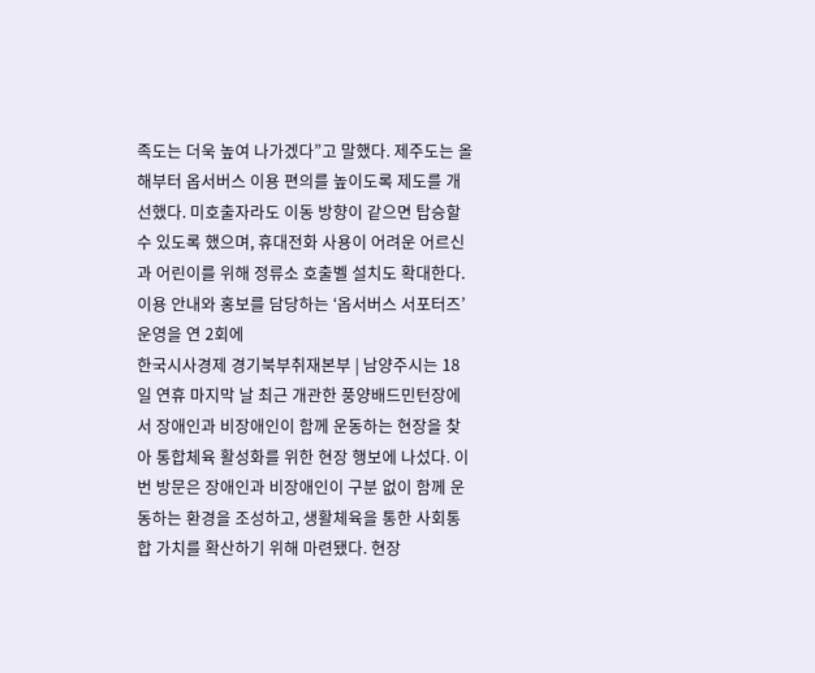족도는 더욱 높여 나가겠다”고 말했다. 제주도는 올해부터 옵서버스 이용 편의를 높이도록 제도를 개선했다. 미호출자라도 이동 방향이 같으면 탑승할 수 있도록 했으며, 휴대전화 사용이 어려운 어르신과 어린이를 위해 정류소 호출벨 설치도 확대한다. 이용 안내와 홍보를 담당하는 ‘옵서버스 서포터즈’ 운영을 연 2회에
한국시사경제 경기북부취재본부 | 남양주시는 18일 연휴 마지막 날 최근 개관한 풍양배드민턴장에서 장애인과 비장애인이 함께 운동하는 현장을 찾아 통합체육 활성화를 위한 현장 행보에 나섰다. 이번 방문은 장애인과 비장애인이 구분 없이 함께 운동하는 환경을 조성하고, 생활체육을 통한 사회통합 가치를 확산하기 위해 마련됐다. 현장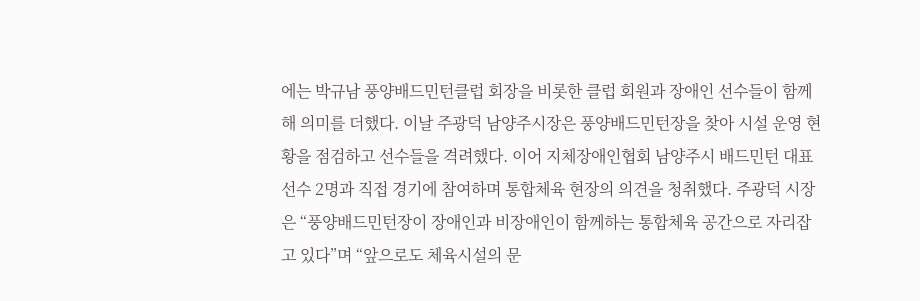에는 박규남 풍양배드민턴클럽 회장을 비롯한 클럽 회원과 장애인 선수들이 함께해 의미를 더했다. 이날 주광덕 남양주시장은 풍양배드민턴장을 찾아 시설 운영 현황을 점검하고 선수들을 격려했다. 이어 지체장애인협회 남양주시 배드민턴 대표 선수 2명과 직접 경기에 참여하며 통합체육 현장의 의견을 청취했다. 주광덕 시장은 “풍양배드민턴장이 장애인과 비장애인이 함께하는 통합체육 공간으로 자리잡고 있다”며 “앞으로도 체육시설의 문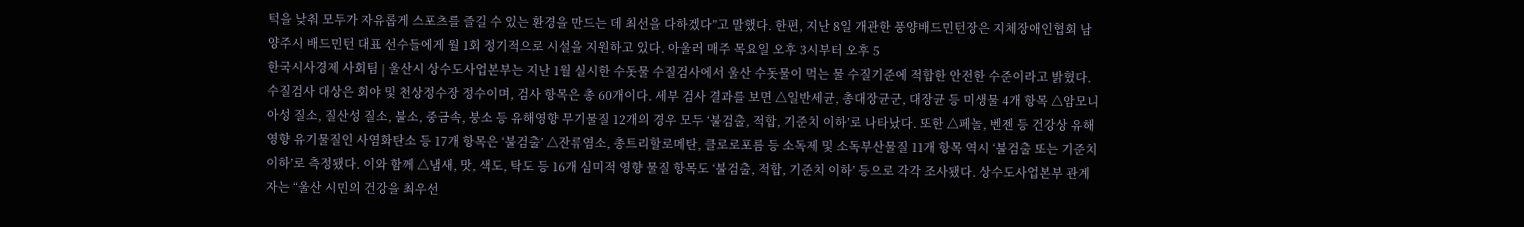턱을 낮춰 모두가 자유롭게 스포츠를 즐길 수 있는 환경을 만드는 데 최선을 다하겠다”고 말했다. 한편, 지난 8일 개관한 풍양배드민턴장은 지체장애인협회 남양주시 배드민턴 대표 선수들에게 월 1회 정기적으로 시설을 지원하고 있다. 아울러 매주 목요일 오후 3시부터 오후 5
한국시사경제 사회팀 | 울산시 상수도사업본부는 지난 1월 실시한 수돗물 수질검사에서 울산 수돗물이 먹는 물 수질기준에 적합한 안전한 수준이라고 밝혔다. 수질검사 대상은 회야 및 천상정수장 정수이며, 검사 항목은 총 60개이다. 세부 검사 결과를 보면 △일반세균, 총대장균군, 대장균 등 미생물 4개 항목 △암모니아성 질소, 질산성 질소, 불소, 중금속, 붕소 등 유해영향 무기물질 12개의 경우 모두 ‘불검출, 적합, 기준치 이하’로 나타났다. 또한 △페놀, 벤젠 등 건강상 유해영향 유기물질인 사염화탄소 등 17개 항목은 ‘불검출’ △잔류염소, 총트리할로메탄, 클로로포름 등 소독제 및 소독부산물질 11개 항목 역시 ‘불검출 또는 기준치 이하’로 측정됐다. 이와 함께 △냄새, 맛, 색도, 탁도 등 16개 심미적 영향 물질 항목도 ‘불검출, 적합, 기준치 이하’ 등으로 각각 조사됐다. 상수도사업본부 관계자는 “울산 시민의 건강을 최우선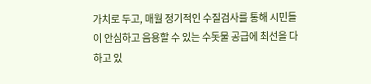가치로 두고, 매월 정기적인 수질검사를 통해 시민들이 안심하고 음용할 수 있는 수돗물 공급에 최선을 다하고 있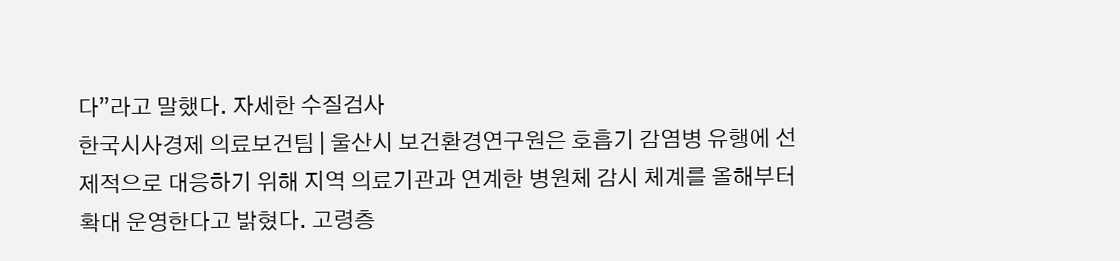다”라고 말했다. 자세한 수질검사
한국시사경제 의료보건팀 | 울산시 보건환경연구원은 호흡기 감염병 유행에 선제적으로 대응하기 위해 지역 의료기관과 연계한 병원체 감시 체계를 올해부터 확대 운영한다고 밝혔다. 고령층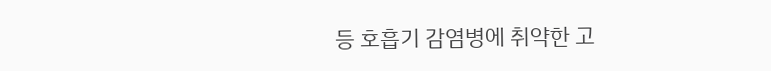등 호흡기 감염병에 취약한 고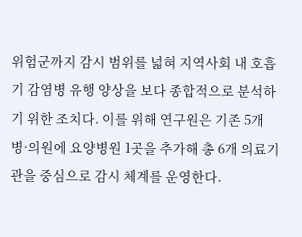위험군까지 감시 범위를 넓혀 지역사회 내 호흡기 감염병 유행 양상을 보다 종합적으로 분석하기 위한 조치다. 이를 위해 연구원은 기존 5개 병·의원에 요양병원 1곳을 추가해 총 6개 의료기관을 중심으로 감시 체계를 운영한다.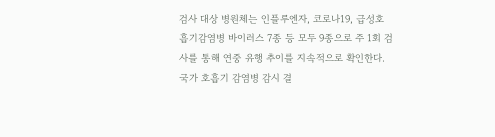검사 대상 병원체는 인플루엔자, 코로나19, 급성호흡기감염병 바이러스 7종 등 모두 9종으로 주 1회 검사를 통해 연중 유행 추이를 지속적으로 확인한다. 국가 호흡기 감염병 감시 결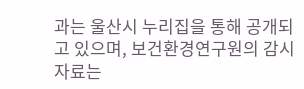과는 울산시 누리집을 통해 공개되고 있으며, 보건환경연구원의 감시 자료는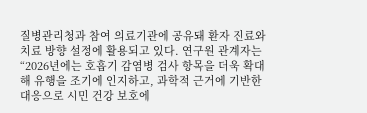질병관리청과 참여 의료기관에 공유돼 환자 진료와 치료 방향 설정에 활용되고 있다. 연구원 관계자는 “2026년에는 호흡기 감염병 검사 항목을 더욱 확대해 유행을 조기에 인지하고, 과학적 근거에 기반한 대응으로 시민 건강 보호에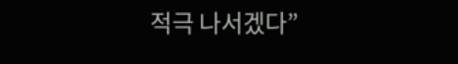적극 나서겠다”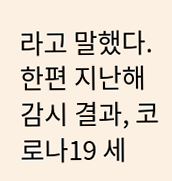라고 말했다. 한편 지난해 감시 결과, 코로나19 세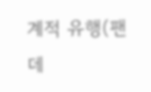계적 유행(팬데